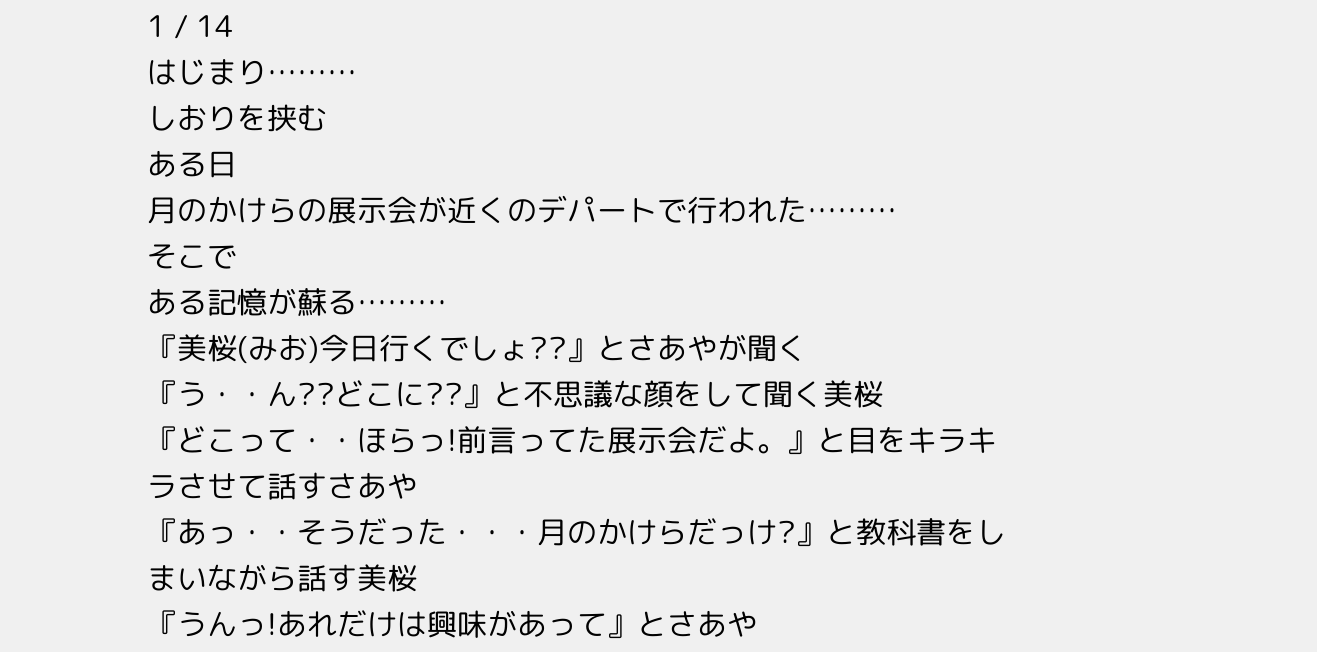1 / 14
はじまり………
しおりを挟む
ある日
月のかけらの展示会が近くのデパートで行われた………
そこで
ある記憶が蘇る………
『美桜(みお)今日行くでしょ??』とさあやが聞く
『う・・ん??どこに??』と不思議な顔をして聞く美桜
『どこって・・ほらっ!前言ってた展示会だよ。』と目をキラキラさせて話すさあや
『あっ・・そうだった・・・月のかけらだっけ?』と教科書をしまいながら話す美桜
『うんっ!あれだけは興味があって』とさあや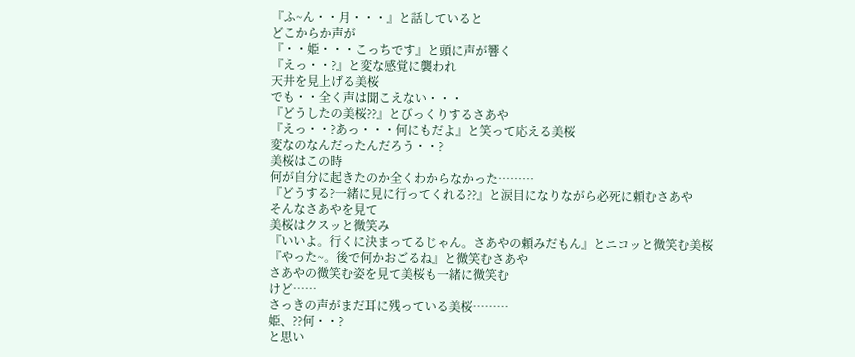『ふ~ん・・月・・・』と話していると
どこからか声が
『・・姫・・・こっちです』と頭に声が響く
『えっ・・?』と変な感覚に襲われ
天井を見上げる美桜
でも・・全く声は聞こえない・・・
『どうしたの美桜??』とびっくりするさあや
『えっ・・?あっ・・・何にもだよ』と笑って応える美桜
変なのなんだったんだろう・・?
美桜はこの時
何が自分に起きたのか全くわからなかった………
『どうする?一緒に見に行ってくれる??』と涙目になりながら必死に頼むさあや
そんなさあやを見て
美桜はクスッと微笑み
『いいよ。行くに決まってるじゃん。さあやの頼みだもん』とニコッと微笑む美桜
『やった~。後で何かおごるね』と微笑むさあや
さあやの微笑む姿を見て美桜も一緒に微笑む
けど……
さっきの声がまだ耳に残っている美桜………
姫、??何・・?
と思い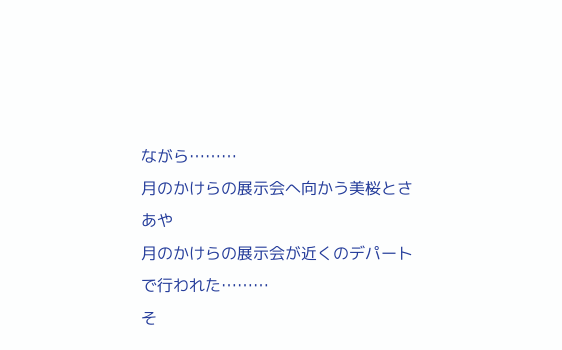ながら………
月のかけらの展示会へ向かう美桜とさあや
月のかけらの展示会が近くのデパートで行われた………
そ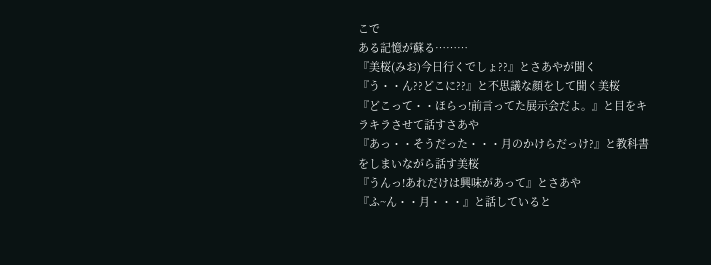こで
ある記憶が蘇る………
『美桜(みお)今日行くでしょ??』とさあやが聞く
『う・・ん??どこに??』と不思議な顔をして聞く美桜
『どこって・・ほらっ!前言ってた展示会だよ。』と目をキラキラさせて話すさあや
『あっ・・そうだった・・・月のかけらだっけ?』と教科書をしまいながら話す美桜
『うんっ!あれだけは興味があって』とさあや
『ふ~ん・・月・・・』と話していると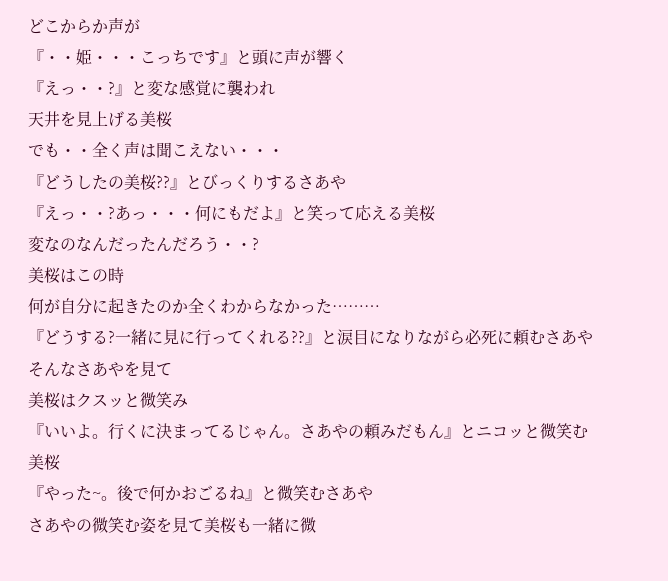どこからか声が
『・・姫・・・こっちです』と頭に声が響く
『えっ・・?』と変な感覚に襲われ
天井を見上げる美桜
でも・・全く声は聞こえない・・・
『どうしたの美桜??』とびっくりするさあや
『えっ・・?あっ・・・何にもだよ』と笑って応える美桜
変なのなんだったんだろう・・?
美桜はこの時
何が自分に起きたのか全くわからなかった………
『どうする?一緒に見に行ってくれる??』と涙目になりながら必死に頼むさあや
そんなさあやを見て
美桜はクスッと微笑み
『いいよ。行くに決まってるじゃん。さあやの頼みだもん』とニコッと微笑む美桜
『やった~。後で何かおごるね』と微笑むさあや
さあやの微笑む姿を見て美桜も一緒に微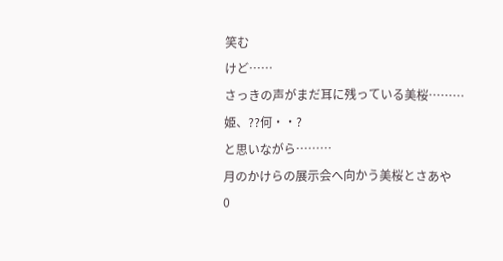笑む
けど……
さっきの声がまだ耳に残っている美桜………
姫、??何・・?
と思いながら………
月のかけらの展示会へ向かう美桜とさあや
0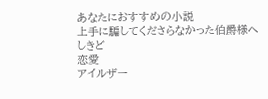あなたにおすすめの小説
上手に騙してくださらなかった伯爵様へ
しきど
恋愛
アイルザー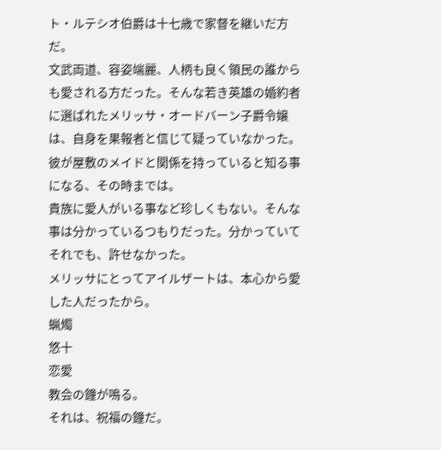ト・ルテシオ伯爵は十七歳で家督を継いだ方だ。
文武両道、容姿端麗、人柄も良く領民の誰からも愛される方だった。そんな若き英雄の婚約者に選ばれたメリッサ・オードバーン子爵令嬢は、自身を果報者と信じて疑っていなかった。
彼が屋敷のメイドと関係を持っていると知る事になる、その時までは。
貴族に愛人がいる事など珍しくもない。そんな事は分かっているつもりだった。分かっていてそれでも、許せなかった。
メリッサにとってアイルザートは、本心から愛した人だったから。
蝋燭
悠十
恋愛
教会の鐘が鳴る。
それは、祝福の鐘だ。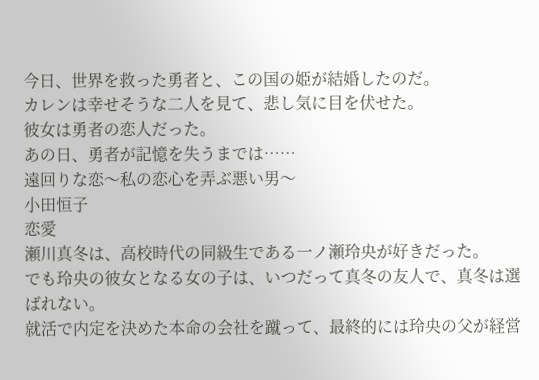今日、世界を救った勇者と、この国の姫が結婚したのだ。
カレンは幸せそうな二人を見て、悲し気に目を伏せた。
彼女は勇者の恋人だった。
あの日、勇者が記憶を失うまでは……
遠回りな恋〜私の恋心を弄ぶ悪い男〜
小田恒子
恋愛
瀬川真冬は、高校時代の同級生である一ノ瀬玲央が好きだった。
でも玲央の彼女となる女の子は、いつだって真冬の友人で、真冬は選ばれない。
就活で内定を決めた本命の会社を蹴って、最終的には玲央の父が経営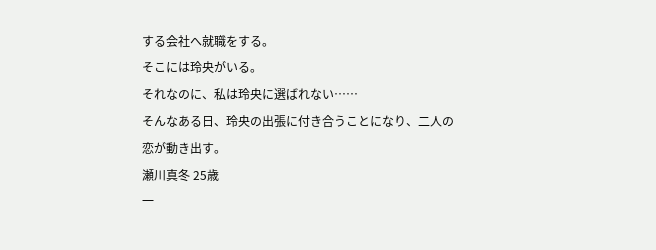する会社へ就職をする。
そこには玲央がいる。
それなのに、私は玲央に選ばれない……
そんなある日、玲央の出張に付き合うことになり、二人の恋が動き出す。
瀬川真冬 25歳
一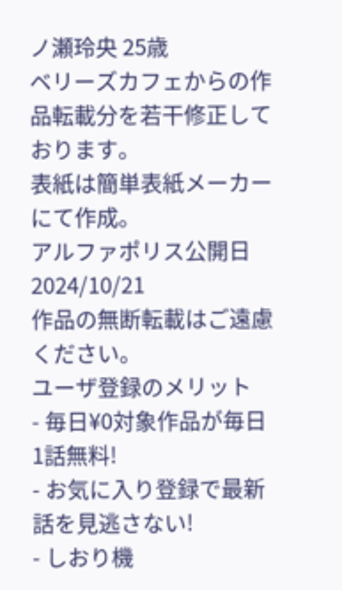ノ瀬玲央 25歳
ベリーズカフェからの作品転載分を若干修正しております。
表紙は簡単表紙メーカーにて作成。
アルファポリス公開日 2024/10/21
作品の無断転載はご遠慮ください。
ユーザ登録のメリット
- 毎日¥0対象作品が毎日1話無料!
- お気に入り登録で最新話を見逃さない!
- しおり機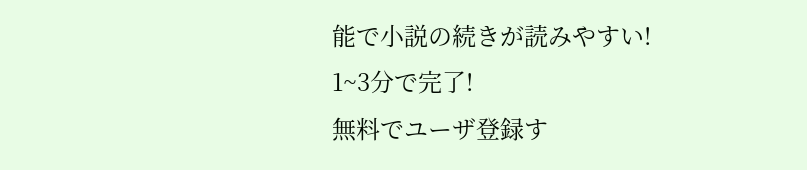能で小説の続きが読みやすい!
1~3分で完了!
無料でユーザ登録す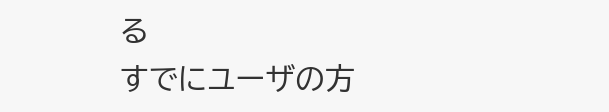る
すでにユーザの方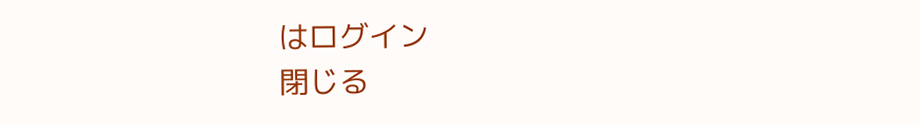はログイン
閉じる